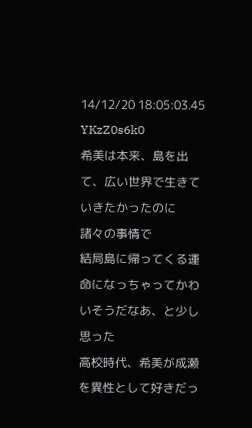14/12/20 18:05:03.45 YKzZ0s6k0
希美は本来、島を出て、広い世界で生きていきたかったのに
諸々の事情で
結局島に帰ってくる運命になっちゃってかわいそうだなあ、と少し思った
高校時代、希美が成瀬を異性として好きだっ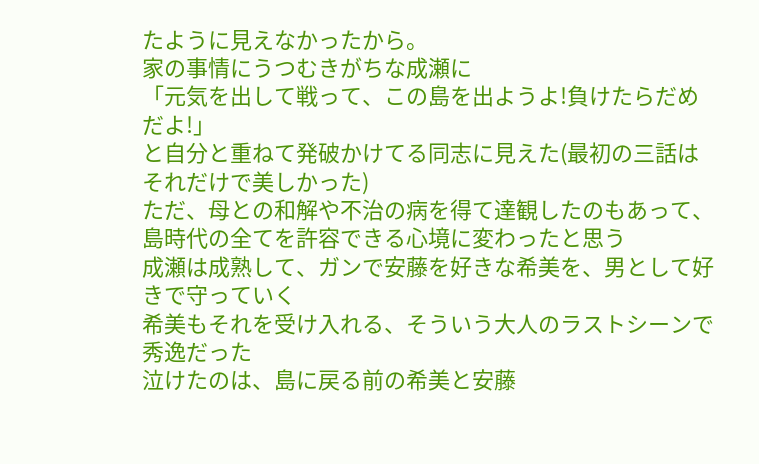たように見えなかったから。
家の事情にうつむきがちな成瀬に
「元気を出して戦って、この島を出ようよ!負けたらだめだよ!」
と自分と重ねて発破かけてる同志に見えた(最初の三話はそれだけで美しかった)
ただ、母との和解や不治の病を得て達観したのもあって、
島時代の全てを許容できる心境に変わったと思う
成瀬は成熟して、ガンで安藤を好きな希美を、男として好きで守っていく
希美もそれを受け入れる、そういう大人のラストシーンで秀逸だった
泣けたのは、島に戻る前の希美と安藤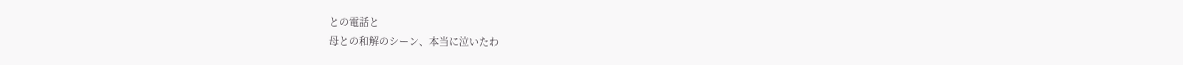との電話と
母との和解のシーン、本当に泣いたわ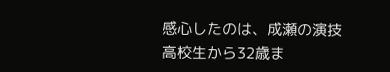感心したのは、成瀬の演技
高校生から32歳ま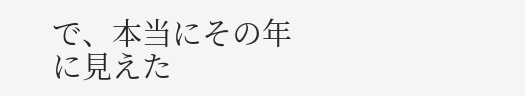で、本当にその年に見えた